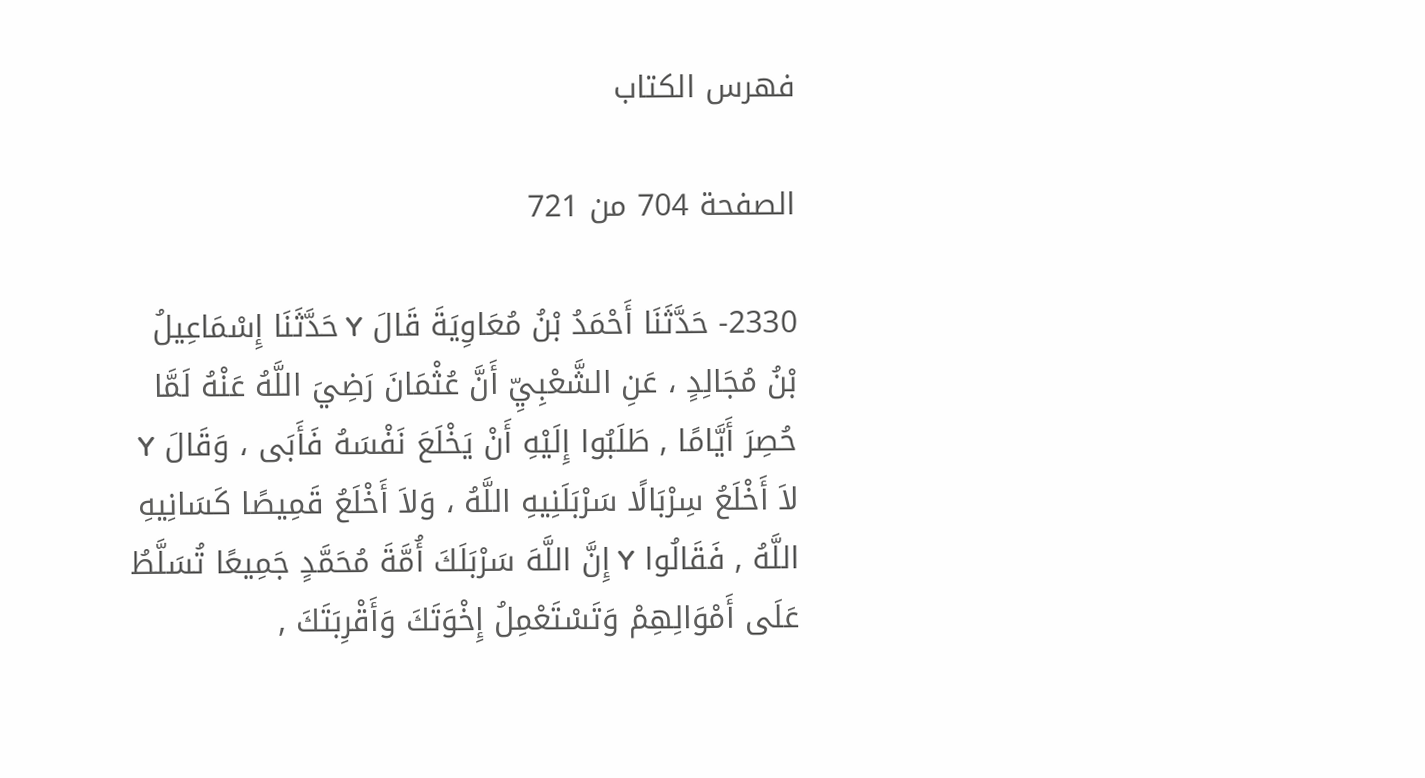فهرس الكتاب

الصفحة 704 من 721

2330- حَدَّثَنَا أَحْمَدُ بْنُ مُعَاوِيَةَ قَالَ Y حَدَّثَنَا إِسْمَاعِيلُ بْنُ مُجَالِدٍ ، عَنِ الشَّعْبِيِّ أَنَّ عُثْمَانَ رَضِيَ اللَّهُ عَنْهُ لَمَّا حُصِرَ أَيَّامًا , طَلَبُوا إِلَيْهِ أَنْ يَخْلَعَ نَفْسَهُ فَأَبَى ، وَقَالَ Y لاَ أَخْلَعُ سِرْبَالًا سَرْبَلَنِيهِ اللَّهُ ، وَلاَ أَخْلَعُ قَمِيصًا كَسَانِيهِ اللَّهُ , فَقَالُوا Y إِنَّ اللَّهَ سَرْبَلَكَ أُمَّةَ مُحَمَّدٍ جَمِيعًا تُسَلَّطُ عَلَى أَمْوَالِهِمْ وَتَسْتَعْمِلُ إِخْوَتَكَ وَأَقْرِبَتَكَ ,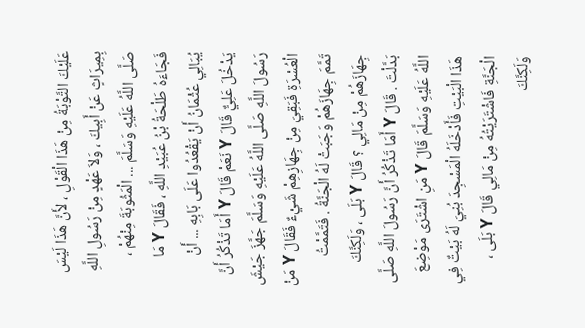عَلَيْكَ التَّوْبَةُ مِنْ هَذَا الْقَوْلِ ، لأَنَّ هَذَا لَيْسَ بِمِيرَاثٍ عَنْ أَبِيكَ ، وَلاَ عَهْدٍ مِنْ رَسُولِ اللَّهِ صَلَّى اللَّهُ عَلَيْهِ وَسَلَّمَ ... الْمَثُوبَةَ مِنْهُمْ ، فَجَاءَهُ طَلْحَةُ بْنُ عُبَيْدِ اللَّهِ ، فَقَالَ Y مَا يُبَالِي عُثْمَانُ أَنْ يَقْعُدُوا عَلَى بَابِهِ ... أَنْ يَدْخُلَ عَلِيٌّ قَالَ Y نَعَمْ قَالَ Y أَمَا تَذْكُرُ أَنَّ رَسُولَ اللَّهِ صَلَّى اللَّهُ عَلَيْهِ وَسَلَّمَ جَهَّزَ جَيْشَ الْعُسْرَةِ فَبَقِيَ مِنْ جِهَازِهِمْ شَيْءٌ فَقَالَ Y مَنْ تَمَّمَ جِهَازَهُمْ وَجَبَتْ لَهُ الْجَنَّةُ . فَتَمَّمْتُ جِهَازَهُمْ مِنْ مَالِي ؟ قَالَ Y بَلَى ، وَلَكِنَّكَ بَدَّلْتَ . قَالَ Y أَمَا تَذْكُرُ أَنَّ رَسُولَ اللَّهِ صَلَّى اللَّهُ عَلَيْهِ وَسَلَّمَ قَالَ Y مَنِ اشْتَرَى مَوْضِعَ هَذَا الْبَيْتِ فَأَدْخَلَهُ الْمَسْجِدَ بُنِيَ لَهُ بَيْتٌ فِي الْجَنَّةِ فَاشْتَرَيْتُهُ مِنْ مَالِي قَالَ Y بَلَى ، وَلَكِنَّكَ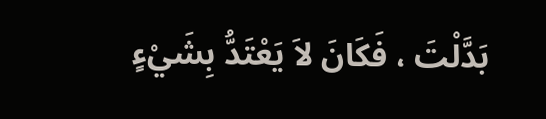بَدَّلْتَ ، فَكَانَ لاَ يَعْتَدُّ بِشَيْءٍ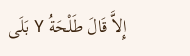إِلاَّ قَالَ طَلْحَةُ Y بَلَى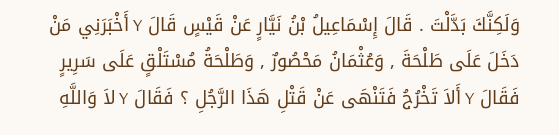وَلَكِنَّكَ بَدَّلْتَ . قَالَ إِسْمَاعِيلُ بْنُ نَيَّارٍ عَنْ قَيْسٍ قَالَ Y أَخْبَرَنِي مَنْ دَخَلَ عَلَى طَلْحَةَ , وَعُثْمَانُ مَحْصُورٌ , وَطَلْحَةُ مُسْتَلْقٍ عَلَى سَرِيرٍ فَقَالَ Y أَلاَ تَخْرُجُ فَتَنْهَى عَنْ قَتْلِ هَذَا الرَّجُلِ ؟ فَقَالَ Y لاَ وَاللَّهِ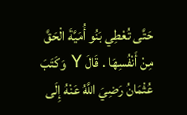حَتَّى تُعْطِي بَنُو أُمَيَّةَ الْحَقَّ مِنْ أَنْفُسِهَا . قَالَ Y وَكَتَبَ عُثْمَانُ رَضِيَ اللَّهُ عَنْهُ إِلَى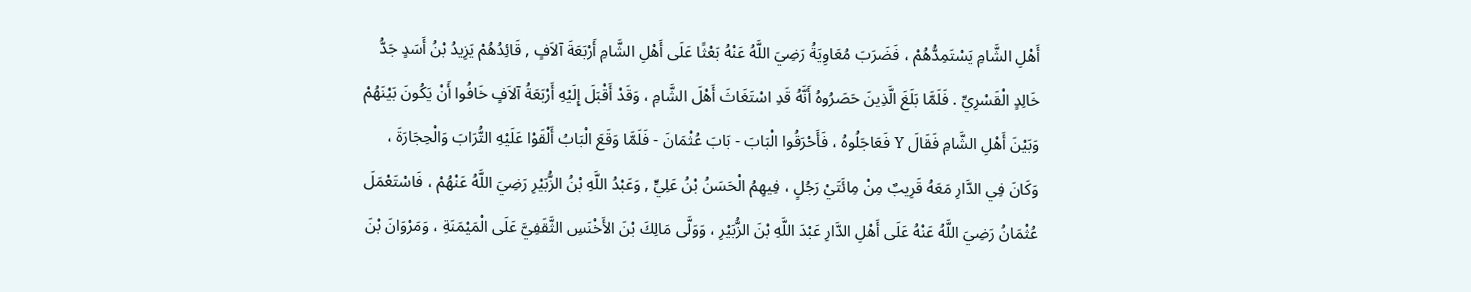أَهْلِ الشَّامِ يَسْتَمِدُّهُمْ ، فَضَرَبَ مُعَاوِيَةُ رَضِيَ اللَّهُ عَنْهُ بَعْثًا عَلَى أَهْلِ الشَّامِ أَرْبَعَةَ آلاَفٍ , قَائِدُهُمْ يَزِيدُ بْنُ أَسَدٍ جَدُّ خَالِدٍ الْقَسْرِيِّ . فَلَمَّا بَلَغَ الَّذِينَ حَصَرُوهُ أَنَّهُ قَدِ اسْتَغَاثَ أَهْلَ الشَّامِ ، وَقَدْ أَقْبَلَ إِلَيْهِ أَرْبَعَةُ آلاَفٍ خَافُوا أَنْ يَكُونَ بَيْنَهُمْ وَبَيْنَ أَهْلِ الشَّامِ فَقَالَ Y فَعَاجَلُوهُ ، فَأَحْرَقُوا الْبَابَ - بَابَ عُثْمَانَ - فَلَمَّا وَقَعَ الْبَابُ أَلْقَوْا عَلَيْهِ التُّرَابَ وَالْحِجَارَةَ ، وَكَانَ فِي الدَّارِ مَعَهُ قَرِيبٌ مِنْ مِائَتَيْ رَجُلٍ ، فِيهِمُ الْحَسَنُ بْنُ عَلِيٍّ , وَعَبْدُ اللَّهِ بْنُ الزُّبَيْرِ رَضِيَ اللَّهُ عَنْهُمْ ، فَاسْتَعْمَلَ عُثْمَانُ رَضِيَ اللَّهُ عَنْهُ عَلَى أَهْلِ الدَّارِ عَبْدَ اللَّهِ بْنَ الزُّبَيْرِ ، وَوَلَّى مَالِكَ بْنَ الأَخْنَسِ الثَّقَفِيَّ عَلَى الْمَيْمَنَةِ ، وَمَرْوَانَ بْنَ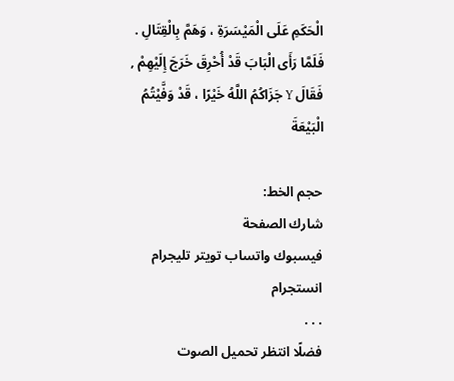الْحَكَمِ عَلَى الْمَيْسَرَةِ ، وَهَمَّ بِالْقِتَالِ . فَلَمَّا رَأَى الْبَابَ قَدْ أُحْرِقَ خَرَجَ إِلَيْهِمْ , فَقَالَ Y جَزَاكُمُ اللَّهُ خَيْرًا ، قَدْ وَفَّيْتُمُ الْبَيْعَةَ

حجم الخط:
شارك الصفحة
فيسبوك واتساب تويتر تليجرام انستجرام
. . .
فضلًا انتظر تحميل الصوت